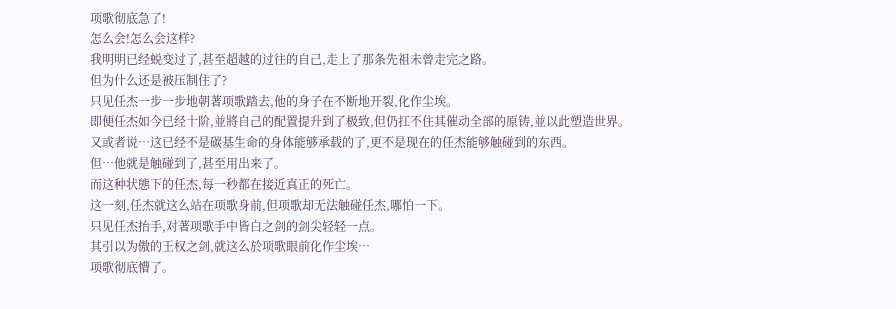项歌彻底急了!
怎么会!怎么会这样?
我明明已经蜕变过了,甚至超越的过往的自己,走上了那条先祖未曾走完之路。
但为什么还是被压制住了?
只见任杰一步一步地朝著项歌踏去,他的身子在不断地开裂,化作尘埃。
即便任杰如今已经十阶,並將自己的配置提升到了极致,但仍扛不住其催动全部的原铸,並以此塑造世界。
又或者说…这已经不是碳基生命的身体能够承载的了,更不是现在的任杰能够触碰到的东西。
但…他就是触碰到了,甚至用出来了。
而这种状態下的任杰,每一秒都在接近真正的死亡。
这一刻,任杰就这么站在项歌身前,但项歌却无法触碰任杰,哪怕一下。
只见任杰抬手,对著项歌手中皆白之剑的剑尖轻轻一点。
其引以为傲的王权之剑,就这么於项歌眼前化作尘埃…
项歌彻底懵了。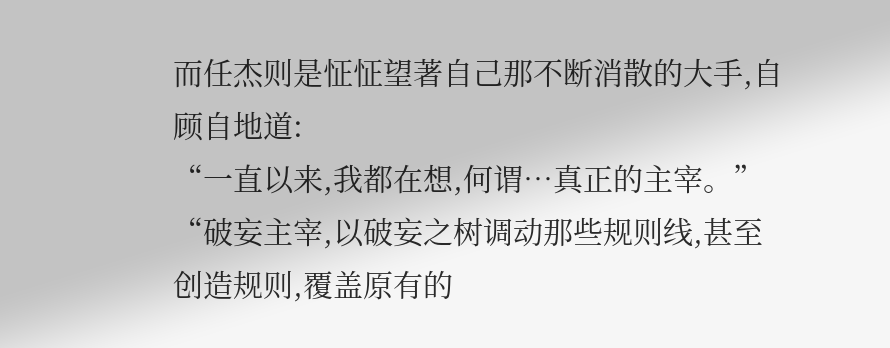而任杰则是怔怔望著自己那不断消散的大手,自顾自地道:
“一直以来,我都在想,何谓…真正的主宰。”
“破妄主宰,以破妄之树调动那些规则线,甚至创造规则,覆盖原有的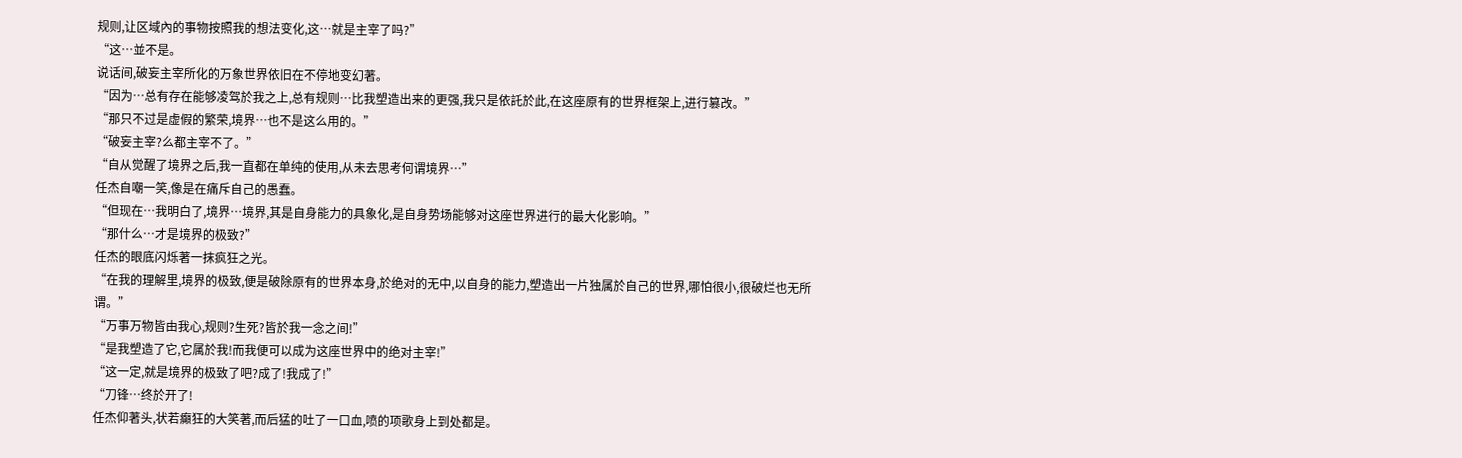规则,让区域內的事物按照我的想法变化,这…就是主宰了吗?”
“这…並不是。
说话间,破妄主宰所化的万象世界依旧在不停地变幻著。
“因为…总有存在能够凌驾於我之上,总有规则…比我塑造出来的更强,我只是依託於此,在这座原有的世界框架上,进行篡改。”
“那只不过是虚假的繁荣,境界…也不是这么用的。”
“破妄主宰?么都主宰不了。”
“自从觉醒了境界之后,我一直都在单纯的使用,从未去思考何谓境界…”
任杰自嘲一笑,像是在痛斥自己的愚蠢。
“但现在…我明白了,境界…境界,其是自身能力的具象化,是自身势场能够对这座世界进行的最大化影响。”
“那什么…才是境界的极致?”
任杰的眼底闪烁著一抹疯狂之光。
“在我的理解里,境界的极致,便是破除原有的世界本身,於绝对的无中,以自身的能力,塑造出一片独属於自己的世界,哪怕很小,很破烂也无所谓。”
“万事万物皆由我心,规则?生死?皆於我一念之间!”
“是我塑造了它,它属於我!而我便可以成为这座世界中的绝对主宰!”
“这一定,就是境界的极致了吧?成了!我成了!”
“刀锋…终於开了!
任杰仰著头,状若癲狂的大笑著,而后猛的吐了一口血,喷的项歌身上到处都是。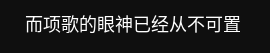而项歌的眼神已经从不可置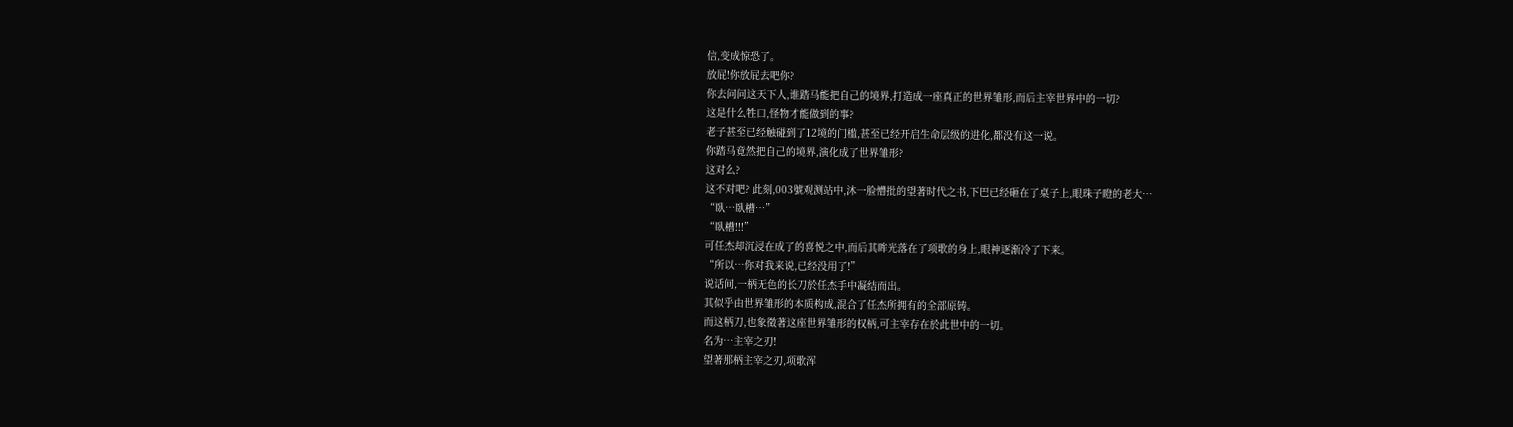信,变成惊恐了。
放屁!你放屁去吧你?
你去问问这天下人,谁踏马能把自己的境界,打造成一座真正的世界雏形,而后主宰世界中的一切?
这是什么牲口,怪物才能做到的事?
老子甚至已经触碰到了12境的门槛,甚至已经开启生命层级的进化,都没有这一说。
你踏马竟然把自己的境界,演化成了世界雏形?
这对么?
这不对吧? 此刻,003號观测站中,沐一脸懵批的望著时代之书,下巴已经砸在了桌子上,眼珠子瞪的老大…
“臥…臥槽…”
“臥槽!!!”
可任杰却沉浸在成了的喜悦之中,而后其眸光落在了项歌的身上,眼神逐渐冷了下来。
“所以…你对我来说,已经没用了!”
说话间,一柄无色的长刀於任杰手中凝结而出。
其似乎由世界雏形的本质构成,混合了任杰所拥有的全部原铸。
而这柄刀,也象徵著这座世界雏形的权柄,可主宰存在於此世中的一切。
名为…主宰之刃!
望著那柄主宰之刃,项歌浑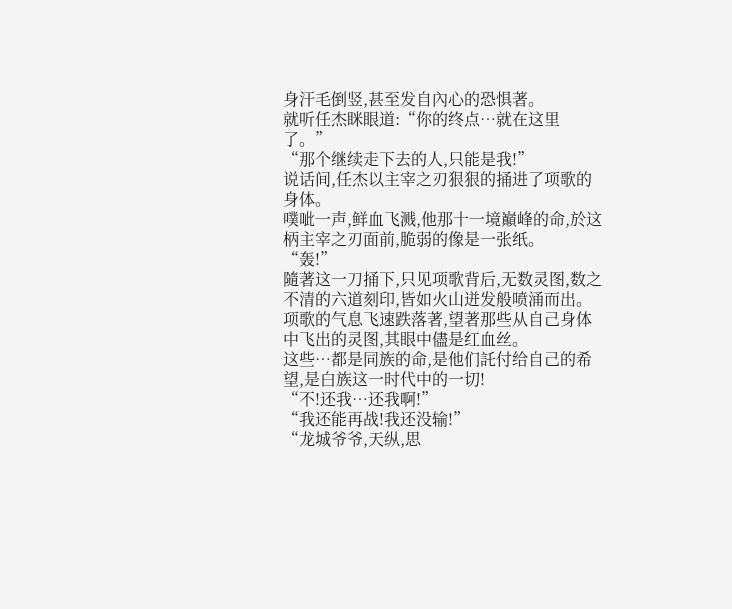身汗毛倒竖,甚至发自內心的恐惧著。
就听任杰眯眼道:“你的终点…就在这里了。”
“那个继续走下去的人,只能是我!”
说话间,任杰以主宰之刃狠狠的捅进了项歌的身体。
噗呲一声,鲜血飞溅,他那十一境巔峰的命,於这柄主宰之刃面前,脆弱的像是一张纸。
“轰!”
隨著这一刀捅下,只见项歌背后,无数灵图,数之不清的六道刻印,皆如火山迸发般喷涌而出。
项歌的气息飞速跌落著,望著那些从自己身体中飞出的灵图,其眼中儘是红血丝。
这些…都是同族的命,是他们託付给自己的希望,是白族这一时代中的一切!
“不!还我…还我啊!”
“我还能再战!我还没输!”
“龙城爷爷,天纵,思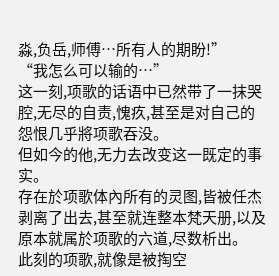淼,负岳,师傅…所有人的期盼!”
“我怎么可以输的…”
这一刻,项歌的话语中已然带了一抹哭腔,无尽的自责,愧疚,甚至是对自己的怨恨几乎將项歌吞没。
但如今的他,无力去改变这一既定的事实。
存在於项歌体內所有的灵图,皆被任杰剥离了出去,甚至就连整本梵天册,以及原本就属於项歌的六道,尽数析出。
此刻的项歌,就像是被掏空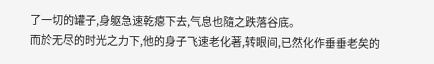了一切的罐子,身躯急速乾瘪下去,气息也隨之跌落谷底。
而於无尽的时光之力下,他的身子飞速老化著,转眼间,已然化作垂垂老矣的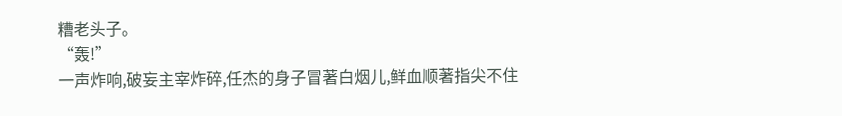糟老头子。
“轰!”
一声炸响,破妄主宰炸碎,任杰的身子冒著白烟儿,鲜血顺著指尖不住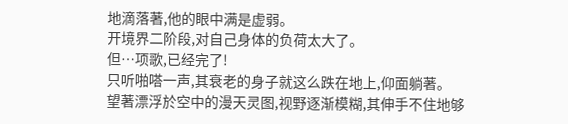地滴落著,他的眼中满是虚弱。
开境界二阶段,对自己身体的负荷太大了。
但…项歌,已经完了!
只听啪嗒一声,其衰老的身子就这么跌在地上,仰面躺著。
望著漂浮於空中的漫天灵图,视野逐渐模糊,其伸手不住地够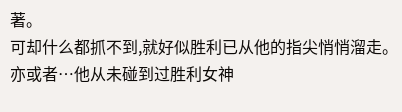著。
可却什么都抓不到,就好似胜利已从他的指尖悄悄溜走。
亦或者…他从未碰到过胜利女神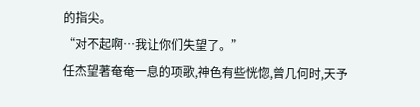的指尖。
“对不起啊…我让你们失望了。”
任杰望著奄奄一息的项歌,神色有些恍惚,曾几何时,天予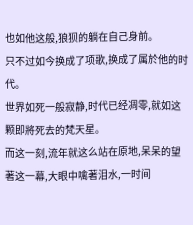也如他这般,狼狈的躺在自己身前。
只不过如今换成了项歌,换成了属於他的时代。
世界如死一般寂静,时代已经凋零,就如这颗即將死去的梵天星。
而这一刻,流年就这么站在原地,呆呆的望著这一幕,大眼中噙著泪水,一时间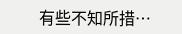有些不知所措…